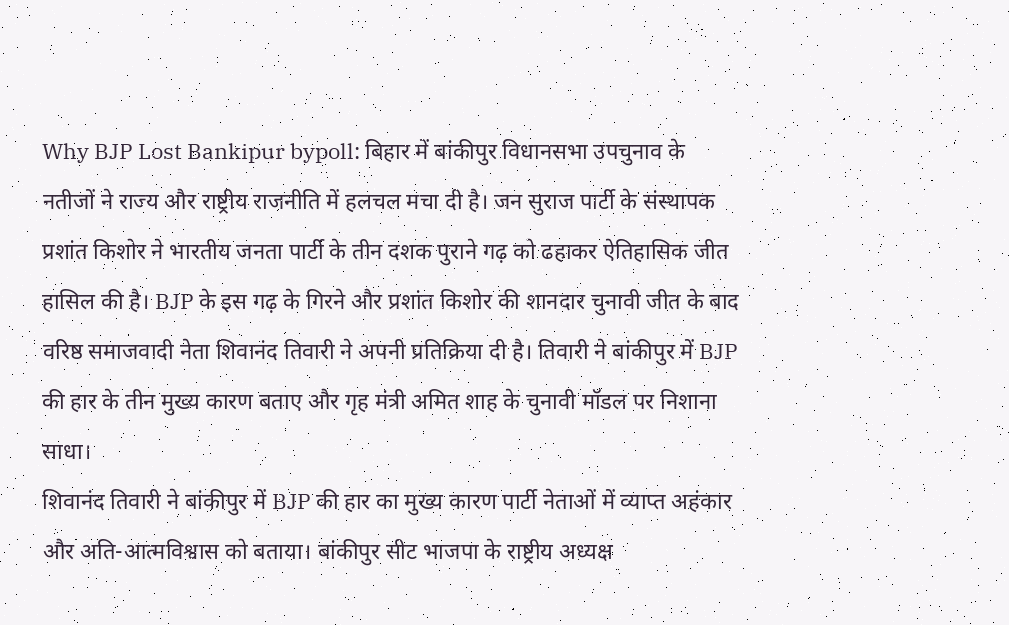Why BJP Lost Bankipur bypoll: बिहार में बांकीपुर विधानसभा उपचुनाव के नतीजों ने राज्य और राष्ट्रीय राजनीति में हलचल मचा दी है। जन सुराज पार्टी के संस्थापक प्रशांत किशोर ने भारतीय जनता पार्टी के तीन दशक पुराने गढ़ को ढहाकर ऐतिहासिक जीत हासिल की है। BJP के इस गढ़ के गिरने और प्रशांत किशोर की शानदार चुनावी जीत के बाद वरिष्ठ समाजवादी नेता शिवानंद तिवारी ने अपनी प्रतिक्रिया दी है। तिवारी ने बांकीपुर में BJP की हार के तीन मुख्य कारण बताए और गृह मंत्री अमित शाह के चुनावी मॉडल पर निशाना साधा।
शिवानंद तिवारी ने बांकीपुर में BJP की हार का मुख्य कारण पार्टी नेताओं में व्याप्त अहंकार और अति-आत्मविश्वास को बताया। बांकीपुर सीट भाजपा के राष्ट्रीय अध्यक्ष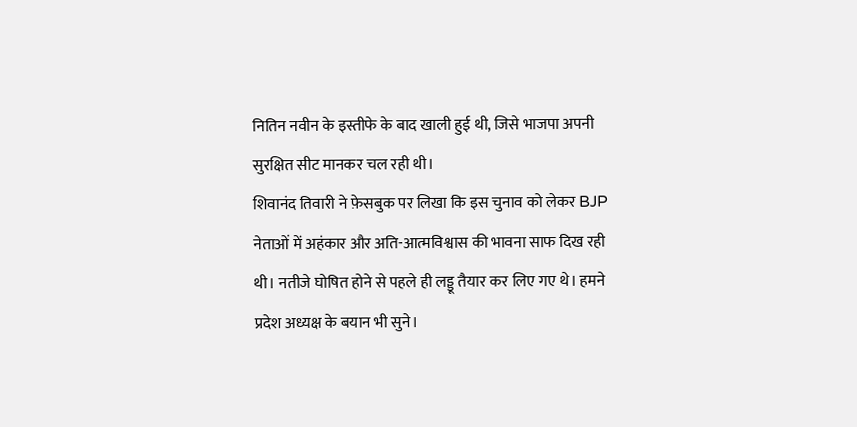नितिन नवीन के इस्तीफे के बाद खाली हुई थी, जिसे भाजपा अपनी सुरक्षित सीट मानकर चल रही थी।
शिवानंद तिवारी ने फ़ेसबुक पर लिखा कि इस चुनाव को लेकर BJP नेताओं में अहंकार और अति-आत्मविश्वास की भावना साफ दिख रही थी। नतीजे घोषित होने से पहले ही लड्डू तैयार कर लिए गए थे। हमने प्रदेश अध्यक्ष के बयान भी सुने।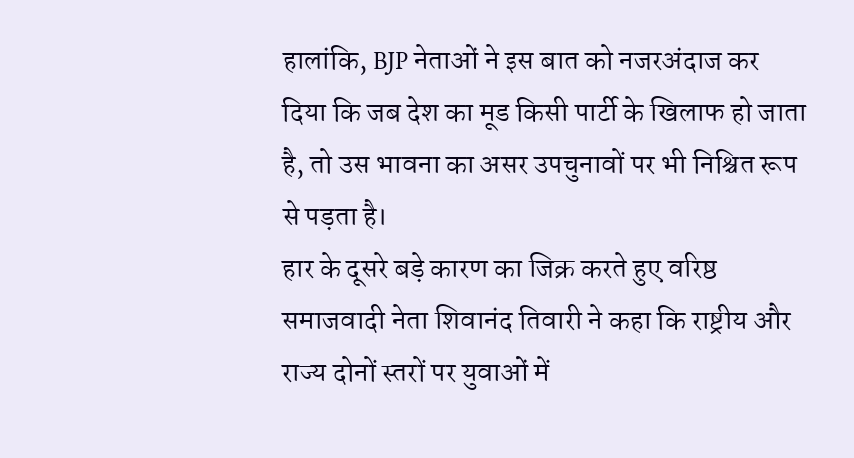हालांकि, BJP नेताओं ने इस बात को नजरअंदाज कर दिया कि जब देश का मूड किसी पार्टी के खिलाफ हो जाता है, तो उस भावना का असर उपचुनावों पर भी निश्चित रूप से पड़ता है।
हार के दूसरे बड़े कारण का जिक्र करते हुए वरिष्ठ समाजवादी नेता शिवानंद तिवारी ने कहा कि राष्ट्रीय और राज्य दोनों स्तरों पर युवाओं में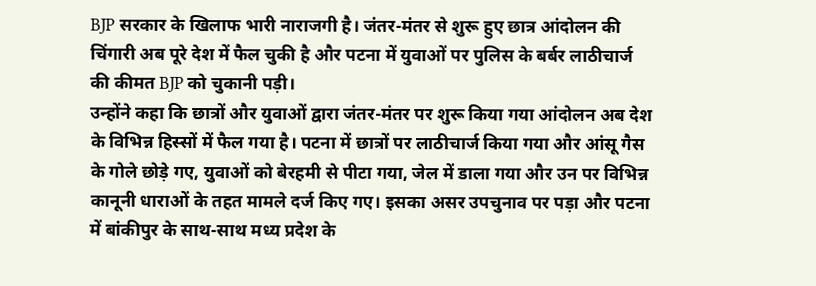BJP सरकार के खिलाफ भारी नाराजगी है। जंतर-मंतर से शुरू हुए छात्र आंदोलन की चिंगारी अब पूरे देश में फैल चुकी है और पटना में युवाओं पर पुलिस के बर्बर लाठीचार्ज की कीमत BJP को चुकानी पड़ी।
उन्होंने कहा कि छात्रों और युवाओं द्वारा जंतर-मंतर पर शुरू किया गया आंदोलन अब देश के विभिन्न हिस्सों में फैल गया है। पटना में छात्रों पर लाठीचार्ज किया गया और आंसू गैस के गोले छोड़े गए, युवाओं को बेरहमी से पीटा गया, जेल में डाला गया और उन पर विभिन्न कानूनी धाराओं के तहत मामले दर्ज किए गए। इसका असर उपचुनाव पर पड़ा और पटना में बांकीपुर के साथ-साथ मध्य प्रदेश के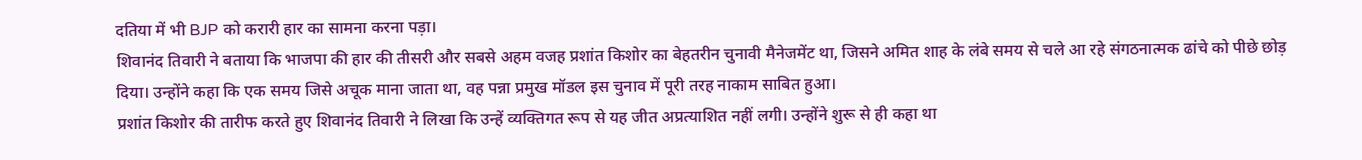दतिया में भी BJP को करारी हार का सामना करना पड़ा।
शिवानंद तिवारी ने बताया कि भाजपा की हार की तीसरी और सबसे अहम वजह प्रशांत किशोर का बेहतरीन चुनावी मैनेजमेंट था, जिसने अमित शाह के लंबे समय से चले आ रहे संगठनात्मक ढांचे को पीछे छोड़ दिया। उन्होंने कहा कि एक समय जिसे अचूक माना जाता था, वह पन्ना प्रमुख मॉडल इस चुनाव में पूरी तरह नाकाम साबित हुआ।
प्रशांत किशोर की तारीफ करते हुए शिवानंद तिवारी ने लिखा कि उन्हें व्यक्तिगत रूप से यह जीत अप्रत्याशित नहीं लगी। उन्होंने शुरू से ही कहा था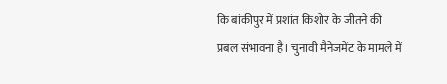कि बांकीपुर में प्रशांत किशोर के जीतने की प्रबल संभावना है। चुनावी मैनेजमेंट के मामले में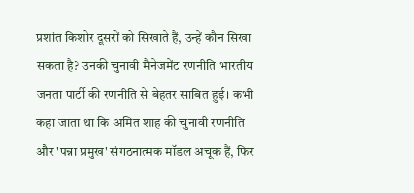प्रशांत किशोर दूसरों को सिखाते हैं, उन्हें कौन सिखा सकता है? उनकी चुनावी मैनेजमेंट रणनीति भारतीय जनता पार्टी की रणनीति से बेहतर साबित हुई। कभी कहा जाता था कि अमित शाह की चुनावी रणनीति और 'पन्ना प्रमुख' संगठनात्मक मॉडल अचूक हैं, फिर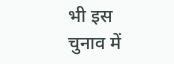भी इस चुनाव में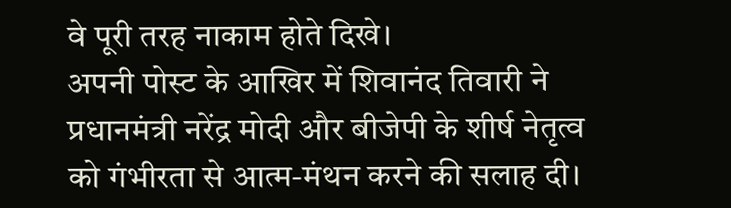वे पूरी तरह नाकाम होते दिखे।
अपनी पोस्ट के आखिर में शिवानंद तिवारी ने प्रधानमंत्री नरेंद्र मोदी और बीजेपी के शीर्ष नेतृत्व को गंभीरता से आत्म-मंथन करने की सलाह दी।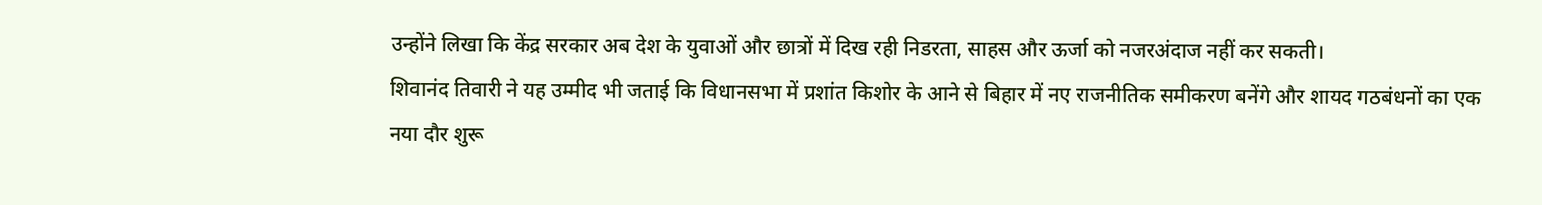उन्होंने लिखा कि केंद्र सरकार अब देश के युवाओं और छात्रों में दिख रही निडरता, साहस और ऊर्जा को नजरअंदाज नहीं कर सकती।
शिवानंद तिवारी ने यह उम्मीद भी जताई कि विधानसभा में प्रशांत किशोर के आने से बिहार में नए राजनीतिक समीकरण बनेंगे और शायद गठबंधनों का एक नया दौर शुरू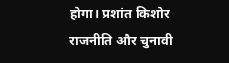होगा। प्रशांत किशोर राजनीति और चुनावी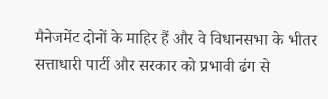मैनेजमेंट दोनों के माहिर हैं और वे विधानसभा के भीतर सत्ताधारी पार्टी और सरकार को प्रभावी ढंग से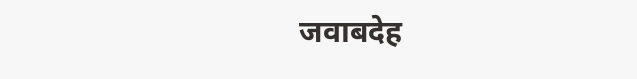जवाबदेह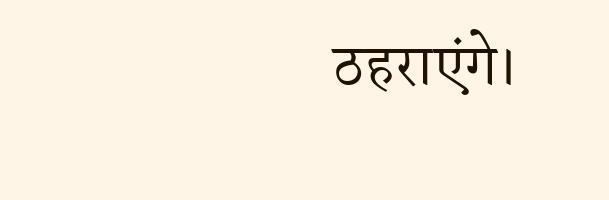ठहराएंगे।